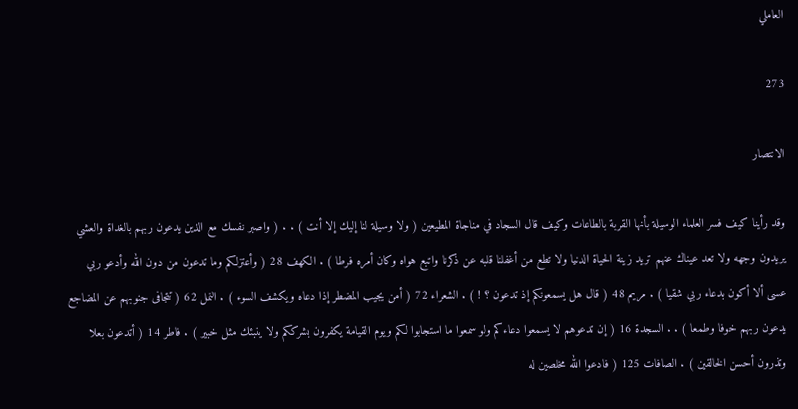العاملي

273

الانتصار

وقد رأينا كيف فسر العلماء الوسيلة بأنها القربة بالطاعات وكيف قال السجاد في مناجاة المطيعين ( ولا وسيلة لنا إليك إلا أنت ) . . ( واصبر نفسك مع الذين يدعون ربهم بالغداة والعشي يريدون وجهه ولا تعد عيناك عنهم تريد زينة الحياة الدنيا ولا تطع من أغفلنا قلبه عن ذكرنا واتبع هواه وكان أمره فرطا ) . الكهف 28 ( وأعتزلكم وما تدعون من دون الله وأدعو ربي عسى ألا أكون بدعاء ربي شقيا ) . مريم 48 ( قال هل يسمعونكم إذ تدعون ؟ ! ) . الشعراء 72 ( أمن يجيب المضطر إذا دعاه ويكشف السوء ) . النمل 62 ( تتجافى جنوبهم عن المضاجع يدعون ربهم خوفا وطمعا ) . . السجدة 16 ( إن تدعوهم لا يسمعوا دعاءكم ولو سمعوا ما استجابوا لكم ويوم القيامة يكفرون بشرككم ولا ينبئك مثل خبير ) . فاطر 14 ( أتدعون بعلا وتذرون أحسن الخالقين ) . الصافات 125 ( فادعوا الله مخلصين له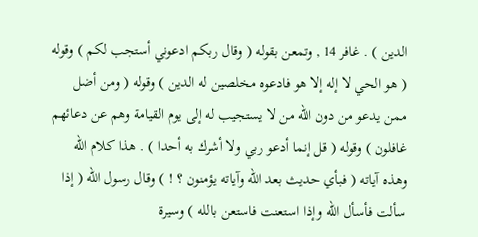الدين ) . غافر 14 , وتمعن بقوله ( وقال ربكم ادعوني أستجب لكم ) وقوله ( هو الحي لا إله إلا هو فادعوه مخلصين له الدين ) وقوله ( ومن أضل ممن يدعو من دون الله من لا يستجيب له إلى يوم القيامة وهم عن دعائهم غافلون ) وقوله ( قل إنما أدعو ربي ولا أشرك به أحدا ) . هذا كلام الله وهذه آياته ( فبأي حديث بعد الله وآياته يؤمنون ؟ ! ) وقال رسول الله ( إذا سألت فأسأل الله وإذا استعنت فاستعن بالله ) وسيرة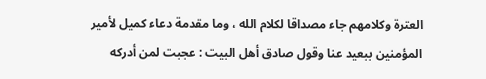العترة وكلامهم جاء مصداقا لكلام الله ، وما مقدمة دعاء كميل لأمير المؤمنين ببعيد عنا وقول صادق أهل البيت : عجبت لمن أدركه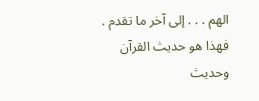الهم . . . إلى آخر ما تقدم . فهذا هو حديث القرآن وحديث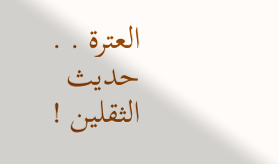العترة . . حديث الثقلين !